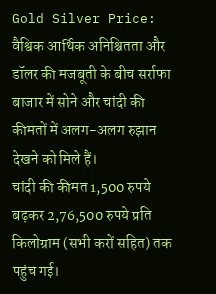Gold Silver Price: वैश्विक आर्थिक अनिश्चितता और डॉलर की मजबूती के बीच सर्राफा बाजार में सोने और चांदी की कीमतों में अलग-अलग रुझान देखने को मिले हैं।
चांदी की कीमत 1,500 रुपये बढ़कर 2,76,500 रुपये प्रति किलोग्राम (सभी करों सहित) तक पहुंच गई।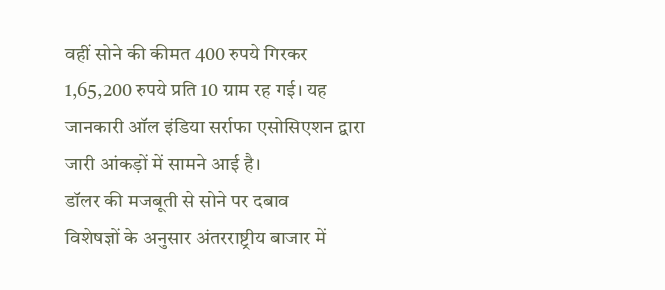वहीं सोने की कीमत 400 रुपये गिरकर 1,65,200 रुपये प्रति 10 ग्राम रह गई। यह जानकारी ऑल इंडिया सर्राफा एसोसिएशन द्वारा जारी आंकड़ों में सामने आई है।
डॉलर की मजबूती से सोने पर दबाव
विशेषज्ञों के अनुसार अंतरराष्ट्रीय बाजार में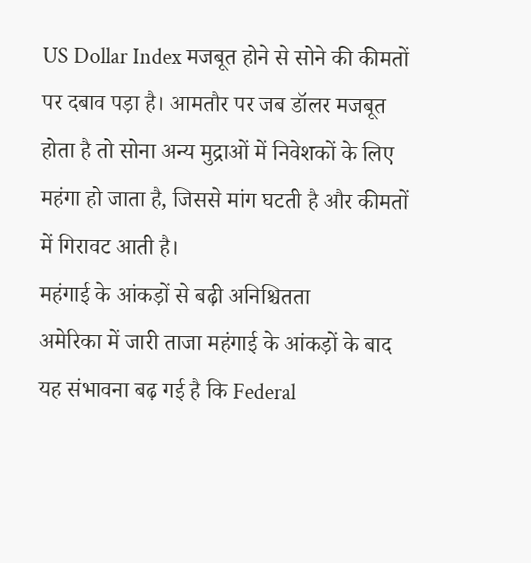US Dollar Index मजबूत होने से सोने की कीमतों पर दबाव पड़ा है। आमतौर पर जब डॉलर मजबूत होता है तो सोना अन्य मुद्राओं में निवेशकों के लिए महंगा हो जाता है, जिससे मांग घटती है और कीमतों में गिरावट आती है।
महंगाई के आंकड़ों से बढ़ी अनिश्चितता
अमेरिका में जारी ताजा महंगाई के आंकड़ों के बाद यह संभावना बढ़ गई है कि Federal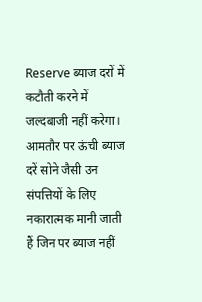Reserve ब्याज दरों में कटौती करने में जल्दबाजी नहीं करेगा। आमतौर पर ऊंची ब्याज दरें सोने जैसी उन संपत्तियों के लिए नकारात्मक मानी जाती हैं जिन पर ब्याज नहीं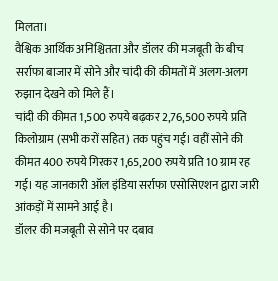मिलता।
वैश्विक आर्थिक अनिश्चितता और डॉलर की मजबूती के बीच सर्राफा बाजार में सोने और चांदी की कीमतों में अलग-अलग रुझान देखने को मिले हैं।
चांदी की कीमत 1,500 रुपये बढ़कर 2,76,500 रुपये प्रति किलोग्राम (सभी करों सहित) तक पहुंच गई। वहीं सोने की कीमत 400 रुपये गिरकर 1,65,200 रुपये प्रति 10 ग्राम रह गई। यह जानकारी ऑल इंडिया सर्राफा एसोसिएशन द्वारा जारी आंकड़ों में सामने आई है।
डॉलर की मजबूती से सोने पर दबाव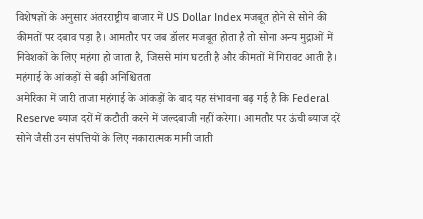विशेषज्ञों के अनुसार अंतरराष्ट्रीय बाजार में US Dollar Index मजबूत होने से सोने की कीमतों पर दबाव पड़ा है। आमतौर पर जब डॉलर मजबूत होता है तो सोना अन्य मुद्राओं में निवेशकों के लिए महंगा हो जाता है, जिससे मांग घटती है और कीमतों में गिरावट आती है।
महंगाई के आंकड़ों से बढ़ी अनिश्चितता
अमेरिका में जारी ताजा महंगाई के आंकड़ों के बाद यह संभावना बढ़ गई है कि Federal Reserve ब्याज दरों में कटौती करने में जल्दबाजी नहीं करेगा। आमतौर पर ऊंची ब्याज दरें सोने जैसी उन संपत्तियों के लिए नकारात्मक मानी जाती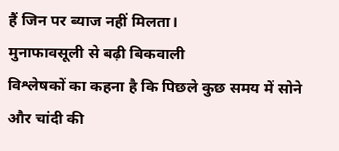हैं जिन पर ब्याज नहीं मिलता।
मुनाफावसूली से बढ़ी बिकवाली
विश्लेषकों का कहना है कि पिछले कुछ समय में सोने और चांदी की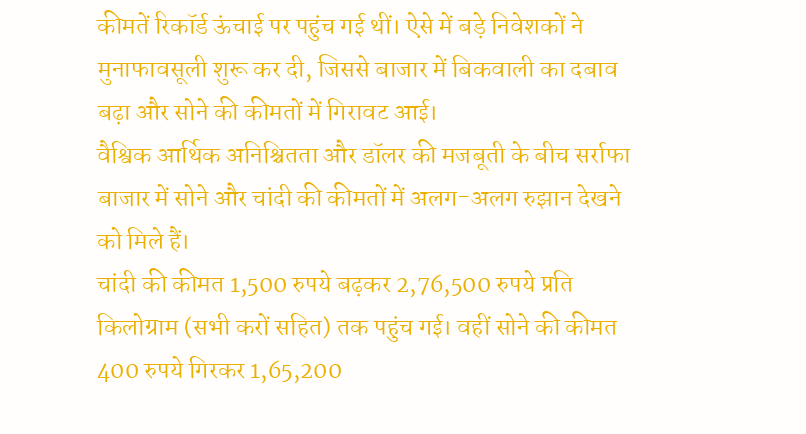कीमतें रिकॉर्ड ऊंचाई पर पहुंच गई थीं। ऐसे में बड़े निवेशकों ने मुनाफावसूली शुरू कर दी, जिससे बाजार में बिकवाली का दबाव बढ़ा और सोने की कीमतों में गिरावट आई।
वैश्विक आर्थिक अनिश्चितता और डॉलर की मजबूती के बीच सर्राफा बाजार में सोने और चांदी की कीमतों में अलग-अलग रुझान देखने को मिले हैं।
चांदी की कीमत 1,500 रुपये बढ़कर 2,76,500 रुपये प्रति किलोग्राम (सभी करों सहित) तक पहुंच गई। वहीं सोने की कीमत 400 रुपये गिरकर 1,65,200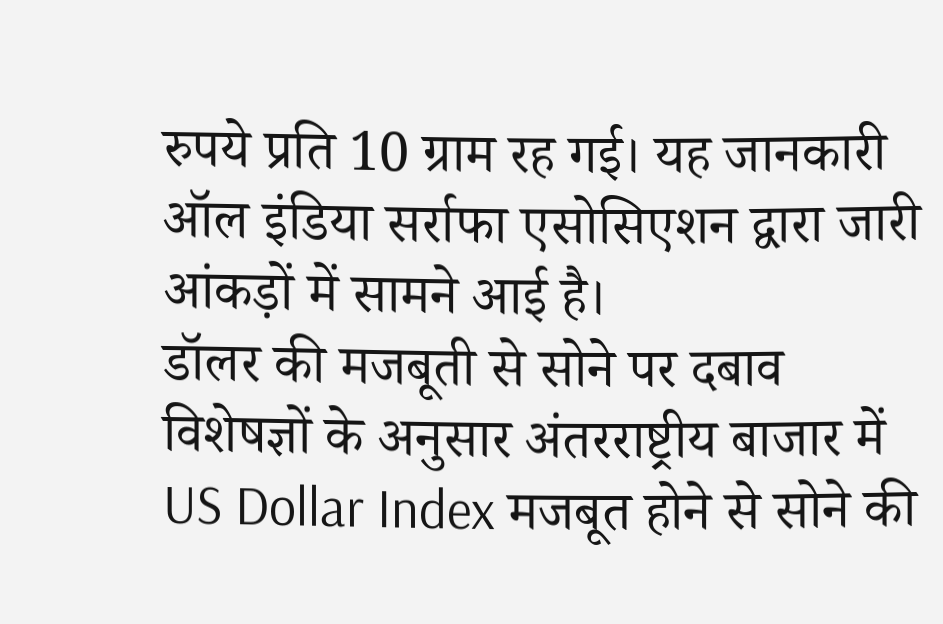रुपये प्रति 10 ग्राम रह गई। यह जानकारी ऑल इंडिया सर्राफा एसोसिएशन द्वारा जारी आंकड़ों में सामने आई है।
डॉलर की मजबूती से सोने पर दबाव
विशेषज्ञों के अनुसार अंतरराष्ट्रीय बाजार में US Dollar Index मजबूत होने से सोने की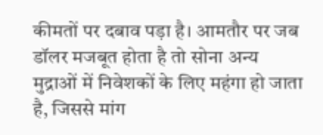कीमतों पर दबाव पड़ा है। आमतौर पर जब डॉलर मजबूत होता है तो सोना अन्य मुद्राओं में निवेशकों के लिए महंगा हो जाता है, जिससे मांग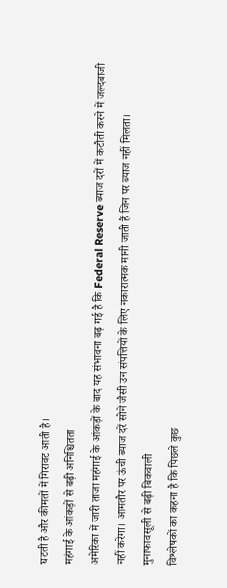घटती है और कीमतों में गिरावट आती है।
महंगाई के आंकड़ों से बढ़ी अनिश्चितता
अमेरिका में जारी ताजा महंगाई के आंकड़ों के बाद यह संभावना बढ़ गई है कि Federal Reserve ब्याज दरों में कटौती करने में जल्दबाजी नहीं करेगा। आमतौर पर ऊंची ब्याज दरें सोने जैसी उन संपत्तियों के लिए नकारात्मक मानी जाती हैं जिन पर ब्याज नहीं मिलता।
मुनाफावसूली से बढ़ी बिकवाली
विश्लेषकों का कहना है कि पिछले कुछ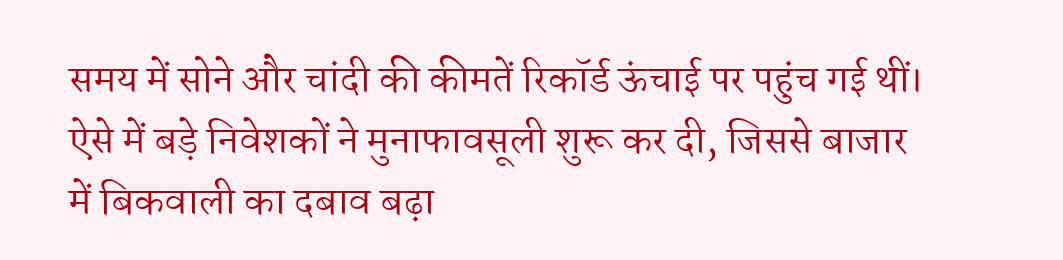समय में सोने और चांदी की कीमतें रिकॉर्ड ऊंचाई पर पहुंच गई थीं। ऐसे में बड़े निवेशकों ने मुनाफावसूली शुरू कर दी, जिससे बाजार में बिकवाली का दबाव बढ़ा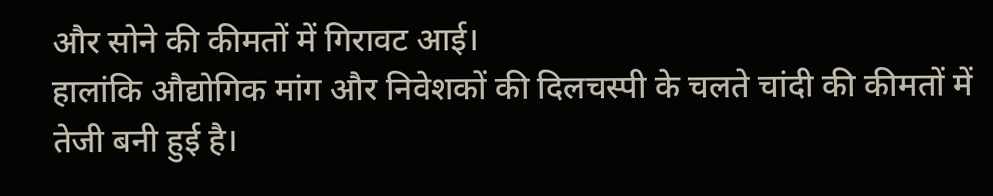और सोने की कीमतों में गिरावट आई।
हालांकि औद्योगिक मांग और निवेशकों की दिलचस्पी के चलते चांदी की कीमतों में तेजी बनी हुई है।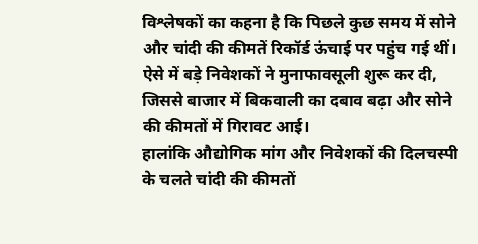विश्लेषकों का कहना है कि पिछले कुछ समय में सोने और चांदी की कीमतें रिकॉर्ड ऊंचाई पर पहुंच गई थीं। ऐसे में बड़े निवेशकों ने मुनाफावसूली शुरू कर दी, जिससे बाजार में बिकवाली का दबाव बढ़ा और सोने की कीमतों में गिरावट आई।
हालांकि औद्योगिक मांग और निवेशकों की दिलचस्पी के चलते चांदी की कीमतों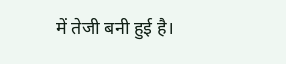में तेजी बनी हुई है।